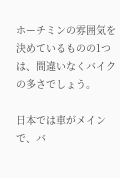ホーチミンの雰囲気を決めているものの1つは、間違いなくバイクの多さでしょう。

日本では車がメインで、バ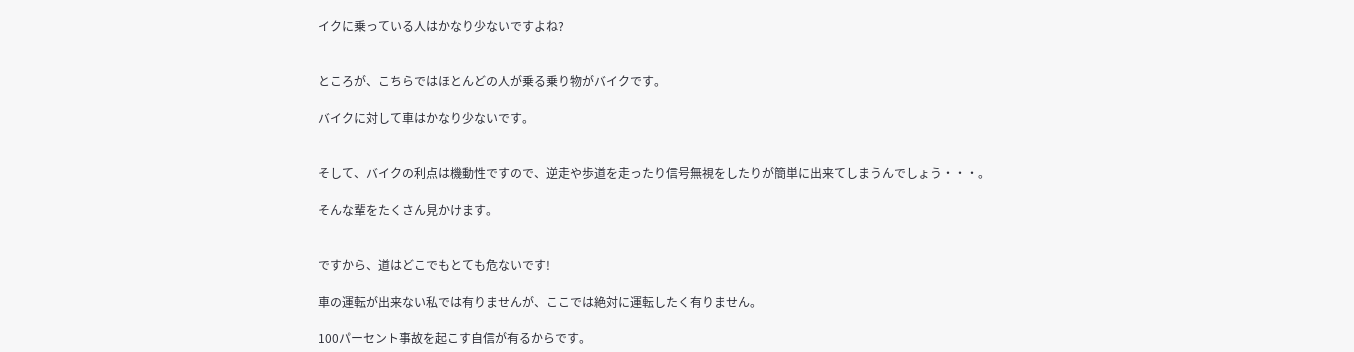イクに乗っている人はかなり少ないですよね?


ところが、こちらではほとんどの人が乗る乗り物がバイクです。

バイクに対して車はかなり少ないです。


そして、バイクの利点は機動性ですので、逆走や歩道を走ったり信号無視をしたりが簡単に出来てしまうんでしょう・・・。

そんな輩をたくさん見かけます。


ですから、道はどこでもとても危ないです!

車の運転が出来ない私では有りませんが、ここでは絶対に運転したく有りません。

100パーセント事故を起こす自信が有るからです。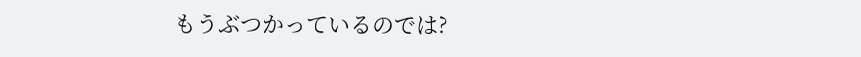もうぶつかっているのでは?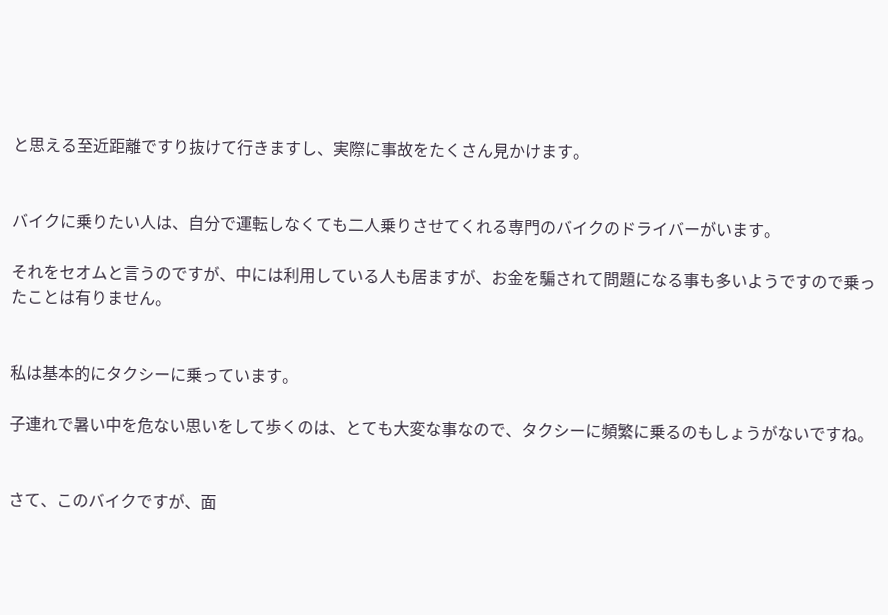と思える至近距離ですり抜けて行きますし、実際に事故をたくさん見かけます。


バイクに乗りたい人は、自分で運転しなくても二人乗りさせてくれる専門のバイクのドライバーがいます。

それをセオムと言うのですが、中には利用している人も居ますが、お金を騙されて問題になる事も多いようですので乗ったことは有りません。


私は基本的にタクシーに乗っています。

子連れで暑い中を危ない思いをして歩くのは、とても大変な事なので、タクシーに頻繁に乗るのもしょうがないですね。


さて、このバイクですが、面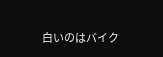白いのはバイク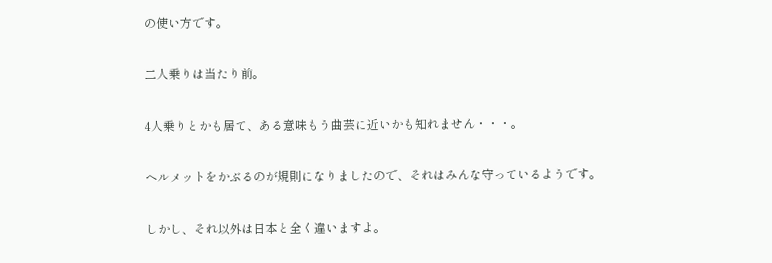の使い方です。

二人乗りは当たり前。

4人乗りとかも居て、ある意味もう曲芸に近いかも知れません・・・。

ヘルメットをかぶるのが規則になりましたので、それはみんな守っているようです。

しかし、それ以外は日本と全く違いますよ。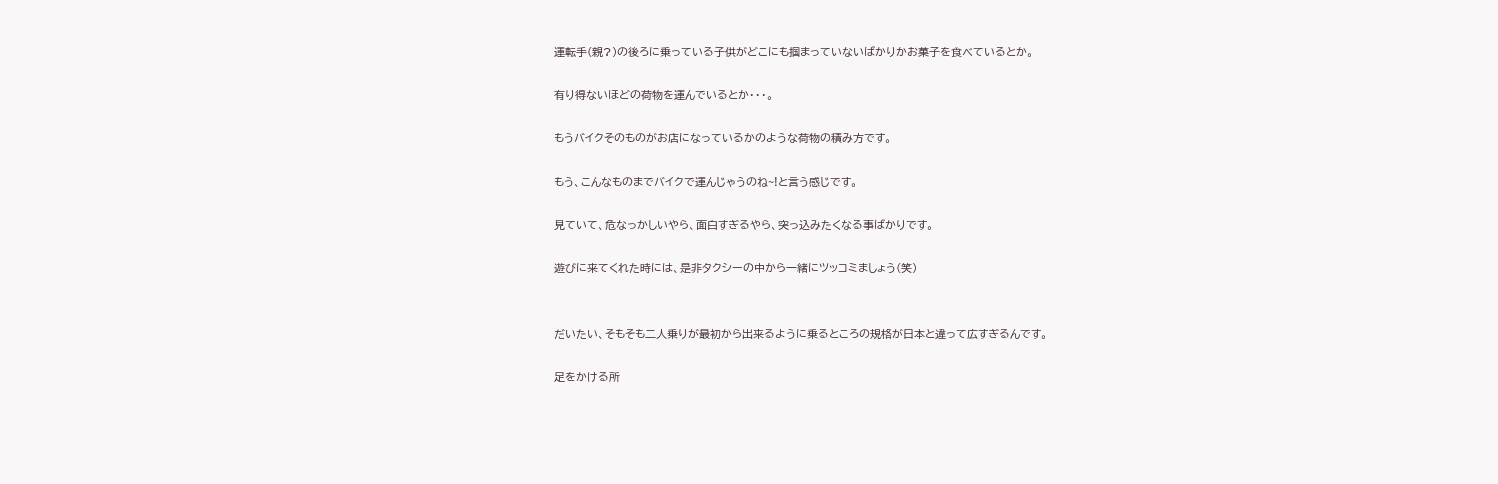運転手(親?)の後ろに乗っている子供がどこにも掴まっていないばかりかお菓子を食べているとか。

有り得ないほどの荷物を運んでいるとか・・・。

もうバイクそのものがお店になっているかのような荷物の積み方です。

もう、こんなものまでバイクで運んじゃうのね~!と言う感じです。

見ていて、危なっかしいやら、面白すぎるやら、突っ込みたくなる事ばかりです。

遊びに来てくれた時には、是非タクシーの中から一緒にツッコミましょう(笑)


だいたい、そもそも二人乗りが最初から出来るように乗るところの規格が日本と違って広すぎるんです。

足をかける所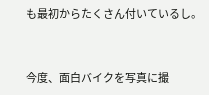も最初からたくさん付いているし。


今度、面白バイクを写真に撮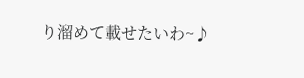り溜めて載せたいわ~♪